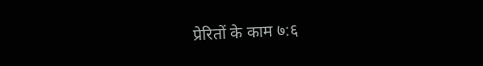प्रेरितों के काम ७:६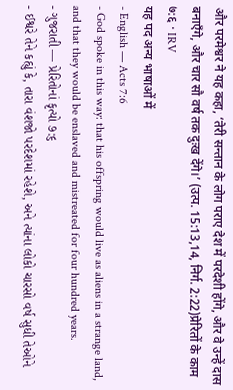और परमेश्वर ने यह कहा, ‘तेरी सन्तान के लोग पराए देश में परदेशी होंगे, और वे उन्हें दास बनाएँगे, और चार सौ वर्ष तक दुःख देंगे।’ (उत्प. 15:13,14, निर्ग. 2:22)प्रेरितों के काम ७:६ · IRV
यह पद अन्य भाषाओं में
- English — Acts 7:6
- God spoke in this way: that his offspring would live as aliens in a strange land, and that they would be enslaved and mistreated for four hundred years.
- ગુજરાતી — પ્રેરિતોનાં કૃત્યો ૭:૬
- ઈશ્વરે તેને કહ્યું કે, તારા વંશજો પરદેશમાં રહેશે, અને ત્યાંના લોકો ચારસો વર્ષ સુધી તેઓને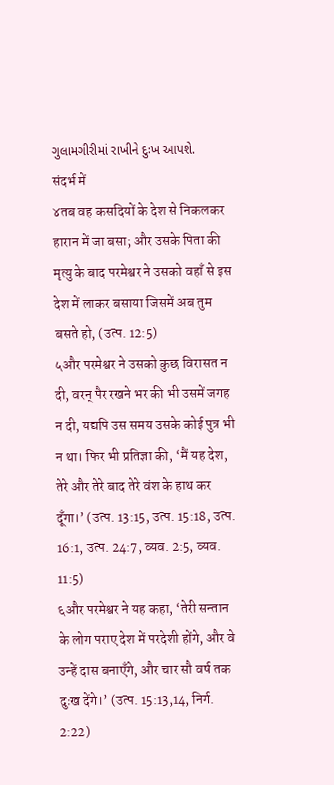ગુલામગીરીમાં રાખીને દુઃખ આપશે.
संदर्भ में
४तब वह कसदियों के देश से निकलकर हारान में जा बसा; और उसके पिता की मृत्यु के बाद परमेश्वर ने उसको वहाँ से इस देश में लाकर बसाया जिसमें अब तुम बसते हो, (उत्प. 12:5)
५और परमेश्वर ने उसको कुछ विरासत न दी, वरन् पैर रखने भर की भी उसमें जगह न दी, यद्यपि उस समय उसके कोई पुत्र भी न था। फिर भी प्रतिज्ञा की, ‘मैं यह देश, तेरे और तेरे बाद तेरे वंश के हाथ कर दूँगा।’ (उत्प. 13:15, उत्प. 15:18, उत्प. 16:1, उत्प. 24:7, व्यव. 2:5, व्यव. 11:5)
६और परमेश्वर ने यह कहा, ‘तेरी सन्तान के लोग पराए देश में परदेशी होंगे, और वे उन्हें दास बनाएँगे, और चार सौ वर्ष तक दुःख देंगे।’ (उत्प. 15:13,14, निर्ग. 2:22)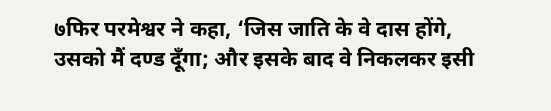७फिर परमेश्वर ने कहा, ‘जिस जाति के वे दास होंगे, उसको मैं दण्ड दूँगा; और इसके बाद वे निकलकर इसी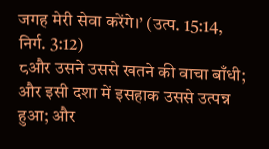जगह मेरी सेवा करेंगे।’ (उत्प. 15:14, निर्ग. 3:12)
८और उसने उससे खतने की वाचा बाँधी; और इसी दशा में इसहाक उससे उत्पन्न हुआ; और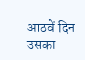आठवें दिन उसका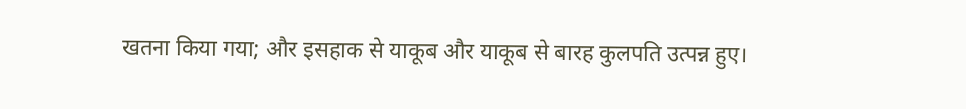खतना किया गया; और इसहाक से याकूब और याकूब से बारह कुलपति उत्पन्न हुए।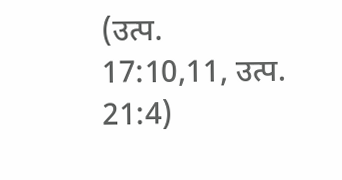(उत्प. 17:10,11, उत्प. 21:4)